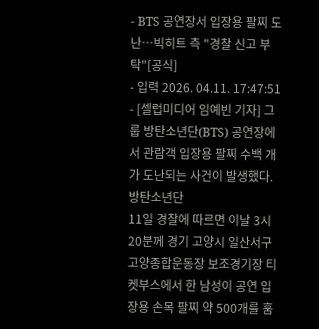- BTS 공연장서 입장용 팔찌 도난…빅히트 측 "경찰 신고 부탁"[공식]
- 입력 2026. 04.11. 17:47:51
- [셀럽미디어 임예빈 기자] 그룹 방탄소년단(BTS) 공연장에서 관람객 입장용 팔찌 수백 개가 도난되는 사건이 발생했다.
방탄소년단
11일 경찰에 따르면 이날 3시 20분께 경기 고양시 일산서구 고양종합운동장 보조경기장 티켓부스에서 한 남성이 공연 입장용 손목 팔찌 약 500개를 훔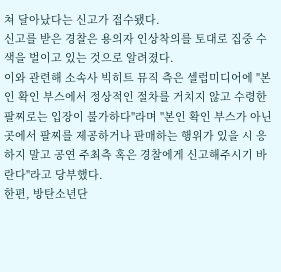쳐 달아났다는 신고가 접수됐다.
신고를 받은 경찰은 용의자 인상착의를 토대로 집중 수색을 벌이고 있는 것으로 알려졌다.
이와 관련해 소속사 빅히트 뮤직 측은 셀럽미디어에 "본인 확인 부스에서 정상적인 절차를 거치지 않고 수령한 팔찌로는 입장이 불가하다"라며 "본인 확인 부스가 아닌 곳에서 팔찌를 제공하거나 판매하는 행위가 있을 시 응하지 말고 공연 주최측 혹은 경찰에게 신고해주시기 바란다"라고 당부했다.
한편, 방탄소년단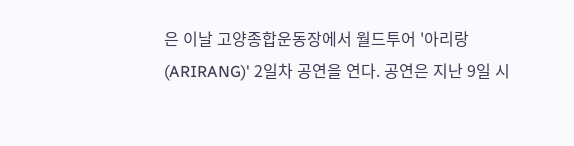은 이날 고양종합운동장에서 월드투어 '아리랑(ARIRANG)' 2일차 공연을 연다. 공연은 지난 9일 시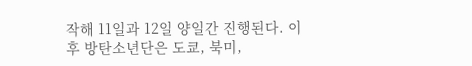작해 11일과 12일 양일간 진행된다. 이후 방탄소년단은 도쿄, 북미,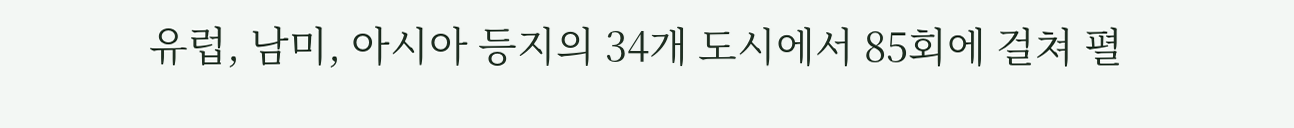유럽, 남미, 아시아 등지의 34개 도시에서 85회에 걸쳐 펼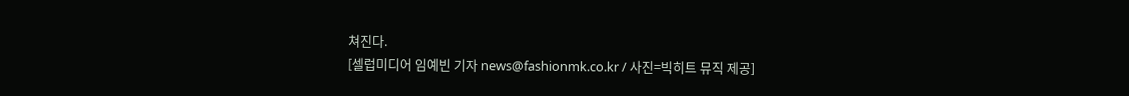쳐진다.
[셀럽미디어 임예빈 기자 news@fashionmk.co.kr / 사진=빅히트 뮤직 제공]